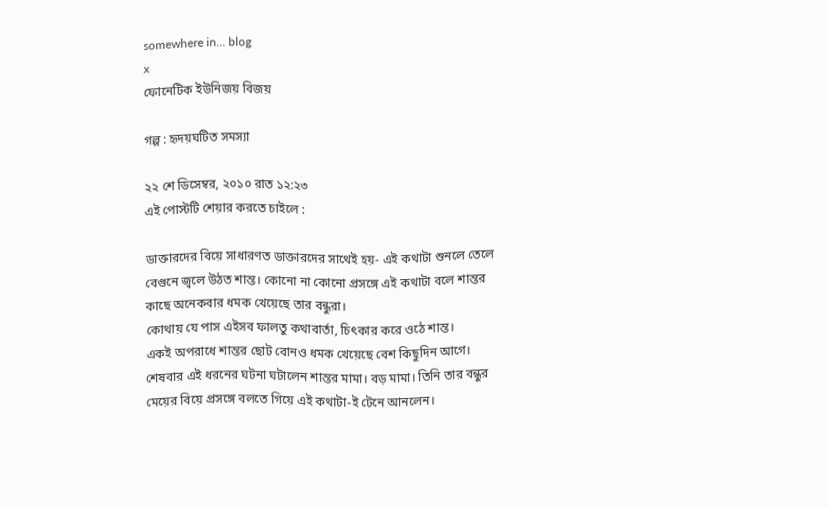somewhere in... blog
x
ফোনেটিক ইউনিজয় বিজয়

গল্প : হৃদয়ঘটিত সমস্যা

২২ শে ডিসেম্বর, ২০১০ রাত ১২:২৩
এই পোস্টটি শেয়ার করতে চাইলে :

ডাক্তারদের বিয়ে সাধারণত ডাক্তারদের সাথেই হয়- এই কথাটা শুনলে তেলে বেগুনে জ্বলে উঠত শান্ত। কোনো না কোনো প্রসঙ্গে এই কথাটা বলে শান্তর কাছে অনেকবার ধমক খেয়েছে তার বন্ধুরা।
কোথায় যে পাস এইসব ফালতু কথাবার্তা, চিৎকার করে ওঠে শান্ত।
একই অপরাধে শান্তর ছোট বোনও ধমক খেয়েছে বেশ কিছুদিন আগে।
শেষবার এই ধরনের ঘটনা ঘটালেন শান্তর মামা। বড় মামা। তিনি তার বন্ধুর মেয়ের বিয়ে প্রসঙ্গে বলতে গিয়ে এই কথাটা-ই টেনে আনলেন।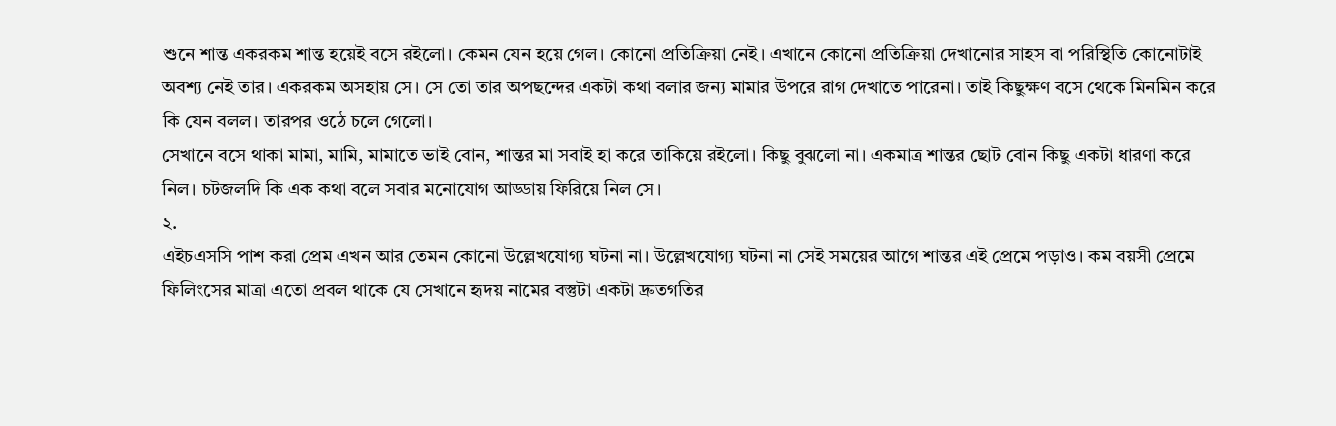শুনে শান্ত একরকম শান্ত হয়েই বসে রইলো। কেমন যেন হয়ে গেল। কোনো প্রতিক্রিয়া নেই। এখানে কোনো প্রতিক্রিয়া দেখানোর সাহস বা পরিস্থিতি কোনোটাই অবশ্য নেই তার। একরকম অসহায় সে। সে তো তার অপছন্দের একটা কথা বলার জন্য মামার উপরে রাগ দেখাতে পারেনা। তাই কিছুক্ষণ বসে থেকে মিনমিন করে কি যেন বলল। তারপর ওঠে চলে গেলো।
সেখানে বসে থাকা মামা, মামি, মামাতে ভাই বোন, শান্তর মা সবাই হা করে তাকিয়ে রইলো। কিছু বুঝলো না। একমাত্র শান্তর ছোট বোন কিছু একটা ধারণা করে নিল। চটজলদি কি এক কথা বলে সবার মনোযোগ আড্ডায় ফিরিয়ে নিল সে।
২.
এইচএসসি পাশ করা প্রেম এখন আর তেমন কোনো উল্লেখযোগ্য ঘটনা না। উল্লেখযোগ্য ঘটনা না সেই সময়ের আগে শান্তর এই প্রেমে পড়াও। কম বয়সী প্রেমে ফিলিংসের মাত্রা এতো প্রবল থাকে যে সেখানে হৃদয় নামের বস্তুটা একটা দ্রুতগতির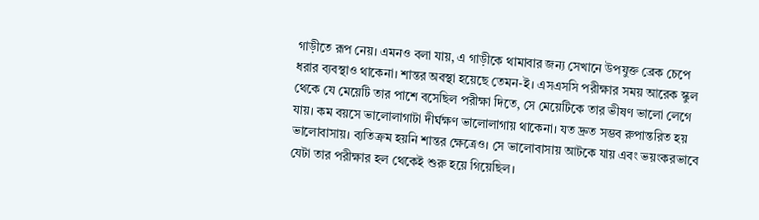গাড়ীতে রূপ নেয়। এমনও বলা যায়, এ গাড়ীকে থামাবার জন্য সেখানে উপযুক্ত ব্রেক চেপে ধরার ব্যবস্থাও থাকেনা। শান্তর অবস্থা হয়েছে তেমন-ই। এসএসসি পরীক্ষার সময় আরেক স্কুল থেকে যে মেয়েটি তার পাশে বসেছিল পরীক্ষা দিতে, সে মেয়েটিকে তার ভীষণ ভালো লেগে যায়। কম বয়সে ভালোলাগাটা দীর্ঘক্ষণ ভালোলাগায় থাকেনা। যত দ্রুত সম্ভব রুপান্তরিত হয় ভালোবাসায়। ব্যতিক্রম হয়নি শান্তর ক্ষেত্রেও। সে ভালোবাসায় আটকে যায় এবং ভয়ংকরভাবে যেটা তার পরীক্ষার হল থেকেই শুরু হয়ে গিয়েছিল।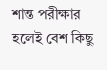শান্ত পরীক্ষার হলেই বেশ কিছু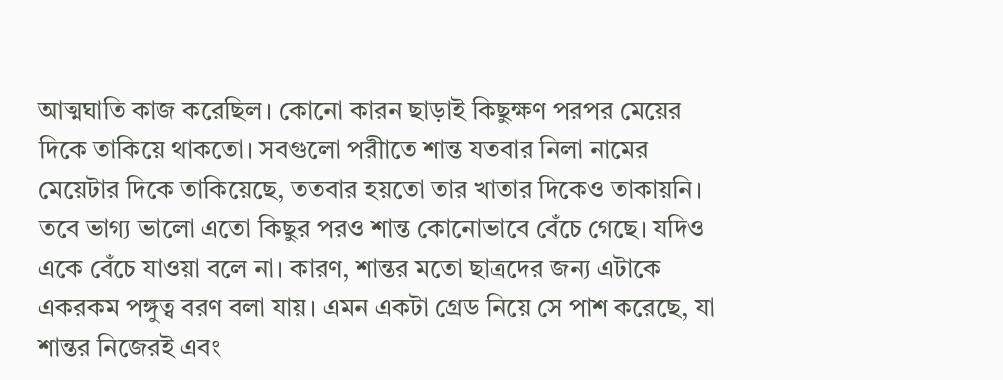আত্মঘাতি কাজ করেছিল। কোনো কারন ছাড়াই কিছুক্ষণ পরপর মেয়ের দিকে তাকিয়ে থাকতো। সবগুলো পরীাতে শান্ত যতবার নিলা নামের মেয়েটার দিকে তাকিয়েছে, ততবার হয়তো তার খাতার দিকেও তাকায়নি। তবে ভাগ্য ভালো এতো কিছুর পরও শান্ত কোনোভাবে বেঁচে গেছে। যদিও একে বেঁচে যাওয়া বলে না। কারণ, শান্তর মতো ছাত্রদের জন্য এটাকে একরকম পঙ্গুত্ব বরণ বলা যায়। এমন একটা গ্রেড নিয়ে সে পাশ করেছে, যা শান্তর নিজেরই এবং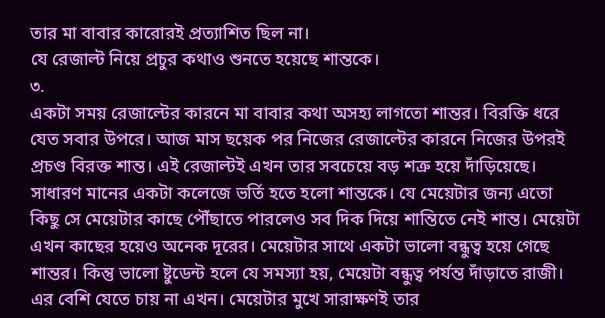তার মা বাবার কারোরই প্রত্যাশিত ছিল না।
যে রেজাল্ট নিয়ে প্রচুর কথাও শুনতে হয়েছে শান্তকে।
৩.
একটা সময় রেজাল্টের কারনে মা বাবার কথা অসহ্য লাগতো শান্তর। বিরক্তি ধরে যেত সবার উপরে। আজ মাস ছয়েক পর নিজের রেজাল্টের কারনে নিজের উপরই প্রচণ্ড বিরক্ত শান্ত। এই রেজাল্টই এখন তার সবচেয়ে বড় শত্রু হয়ে দাঁড়িয়েছে। সাধারণ মানের একটা কলেজে ভর্তি হতে হলো শান্তকে। যে মেয়েটার জন্য এতো কিছু সে মেয়েটার কাছে পৌঁছাতে পারলেও সব দিক দিয়ে শান্তিতে নেই শান্ত। মেয়েটা এখন কাছের হয়েও অনেক দূরের। মেয়েটার সাথে একটা ভালো বন্ধুত্ব হয়ে গেছে শান্তর। কিন্তু ভালো ষ্টুডেন্ট হলে যে সমস্যা হয়, মেয়েটা বন্ধুত্ব পর্যন্ত দাঁড়াতে রাজী। এর বেশি যেতে চায় না এখন। মেয়েটার মুখে সারাক্ষণই তার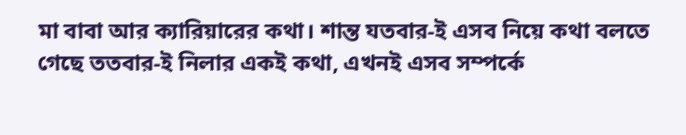মা বাবা আর ক্যারিয়ারের কথা। শান্ত যতবার-ই এসব নিয়ে কথা বলতে গেছে ততবার-ই নিলার একই কথা, এখনই এসব সম্পর্কে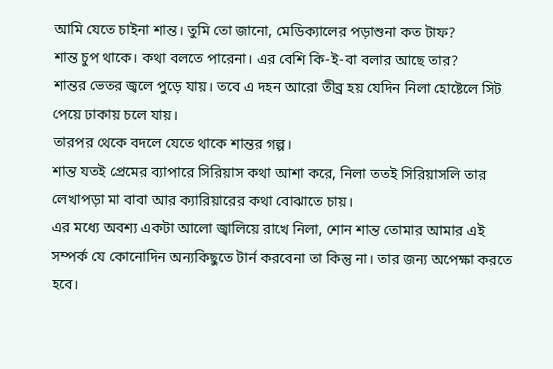আমি যেতে চাইনা শান্ত। তুমি তো জানো, মেডিক্যালের পড়াশুনা কত টাফ?
শান্ত চুপ থাকে। কথা বলতে পারেনা। এর বেশি কি-ই-বা বলার আছে তার?
শান্তর ভেতর জ্বলে পুড়ে যায়। তবে এ দহন আরো তীব্র হয় যেদিন নিলা হোষ্টেলে সিট পেয়ে ঢাকায় চলে যায়।
তারপর থেকে বদলে যেতে থাকে শান্তর গল্প।
শান্ত যতই প্রেমের ব্যাপারে সিরিয়াস কথা আশা করে, নিলা ততই সিরিয়াসলি তার লেখাপড়া মা বাবা আর ক্যারিয়ারের কথা বোঝাতে চায়।
এর মধ্যে অবশ্য একটা আলো জ্বালিয়ে রাখে নিলা, শোন শান্ত তোমার আমার এই সম্পর্ক যে কোনোদিন অন্যকিছুতে টার্ন করবেনা তা কিন্তু না। তার জন্য অপেক্ষা করতে হবে।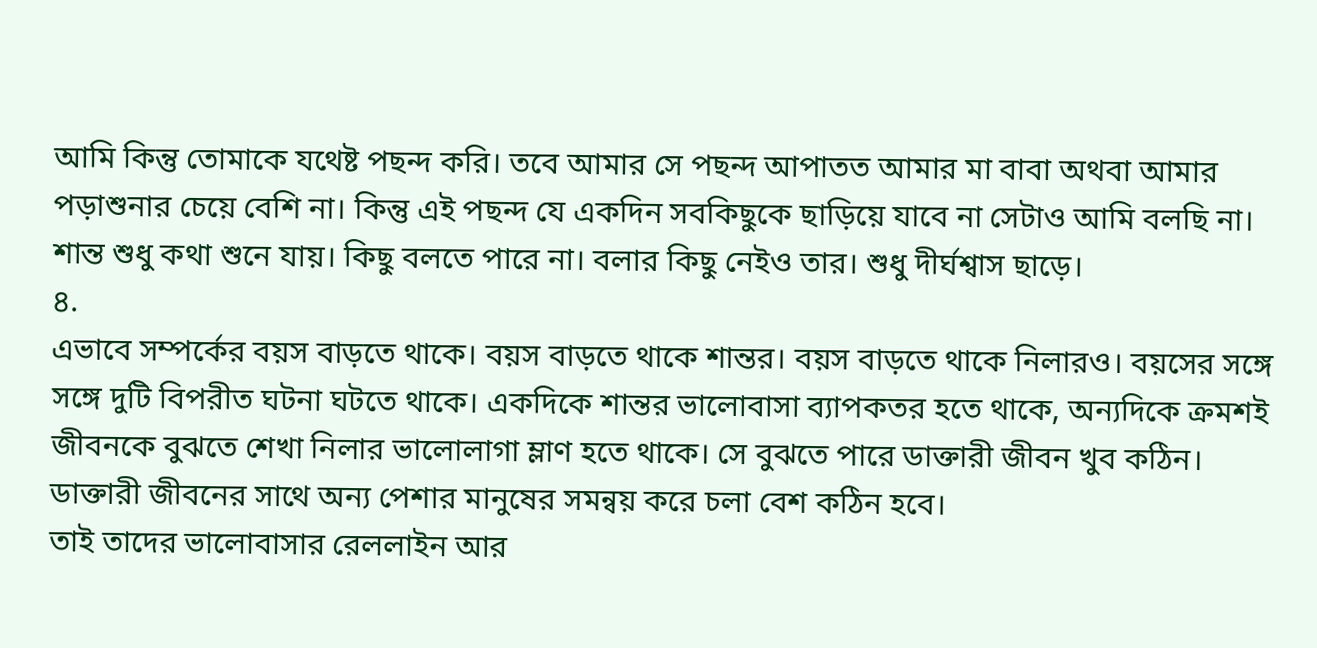আমি কিন্তু তোমাকে যথেষ্ট পছন্দ করি। তবে আমার সে পছন্দ আপাতত আমার মা বাবা অথবা আমার পড়াশুনার চেয়ে বেশি না। কিন্তু এই পছন্দ যে একদিন সবকিছুকে ছাড়িয়ে যাবে না সেটাও আমি বলছি না।
শান্ত শুধু কথা শুনে যায়। কিছু বলতে পারে না। বলার কিছু নেইও তার। শুধু দীর্ঘশ্বাস ছাড়ে।
৪.
এভাবে সম্পর্কের বয়স বাড়তে থাকে। বয়স বাড়তে থাকে শান্তর। বয়স বাড়তে থাকে নিলারও। বয়সের সঙ্গে সঙ্গে দুটি বিপরীত ঘটনা ঘটতে থাকে। একদিকে শান্তর ভালোবাসা ব্যাপকতর হতে থাকে, অন্যদিকে ক্রমশই জীবনকে বুঝতে শেখা নিলার ভালোলাগা ম্লাণ হতে থাকে। সে বুঝতে পারে ডাক্তারী জীবন খুব কঠিন। ডাক্তারী জীবনের সাথে অন্য পেশার মানুষের সমন্বয় করে চলা বেশ কঠিন হবে।
তাই তাদের ভালোবাসার রেললাইন আর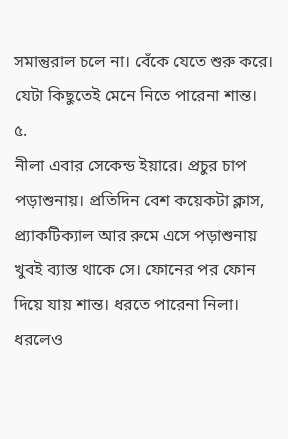সমান্তুরাল চলে না। বেঁকে যেতে শুরু করে। যেটা কিছুতেই মেনে নিতে পারেনা শান্ত।
৫.
নীলা এবার সেকেন্ড ইয়ারে। প্রচুর চাপ পড়াশুনায়। প্রতিদিন বেশ কয়েকটা ক্লাস, প্র্যাকটিক্যাল আর রুমে এসে পড়াশুনায় খুবই ব্যাস্ত থাকে সে। ফোনের পর ফোন দিয়ে যায় শান্ত। ধরতে পারেনা নিলা। ধরলেও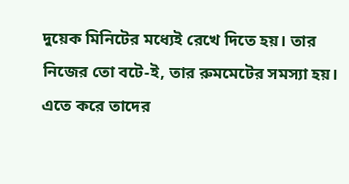দুয়েক মিনিটের মধ্যেই রেখে দিতে হয়। তার নিজের তো বটে-ই, তার রুমমেটের সমস্যা হয়। এতে করে তাদের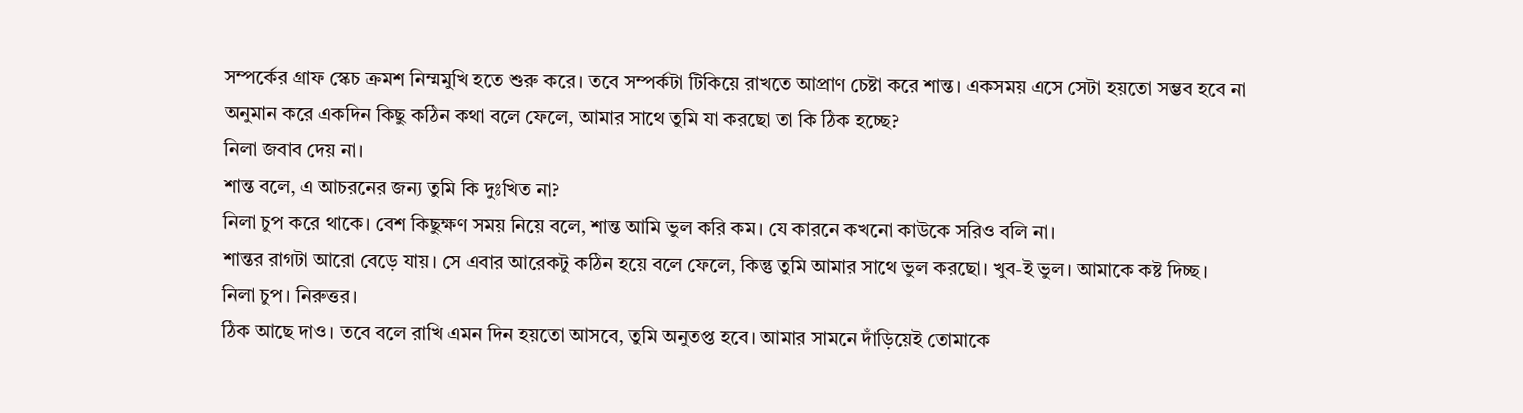সম্পর্কের গ্রাফ স্কেচ ক্রমশ নিম্মমুখি হতে শুরু করে। তবে সম্পর্কটা টিকিয়ে রাখতে আপ্রাণ চেষ্টা করে শান্ত। একসময় এসে সেটা হয়তো সম্ভব হবে না অনুমান করে একদিন কিছু কঠিন কথা বলে ফেলে, আমার সাথে তুমি যা করছো তা কি ঠিক হচ্ছে?
নিলা জবাব দেয় না।
শান্ত বলে, এ আচরনের জন্য তুমি কি দুঃখিত না?
নিলা চুপ করে থাকে। বেশ কিছুক্ষণ সময় নিয়ে বলে, শান্ত আমি ভুল করি কম। যে কারনে কখনো কাউকে সরিও বলি না।
শান্তর রাগটা আরো বেড়ে যায়। সে এবার আরেকটু কঠিন হয়ে বলে ফেলে, কিন্তু তুমি আমার সাথে ভুল করছো। খুব-ই ভুল। আমাকে কষ্ট দিচ্ছ।
নিলা চুপ। নিরুত্তর।
ঠিক আছে দাও। তবে বলে রাখি এমন দিন হয়তো আসবে, তুমি অনুতপ্ত হবে। আমার সামনে দাঁড়িয়েই তোমাকে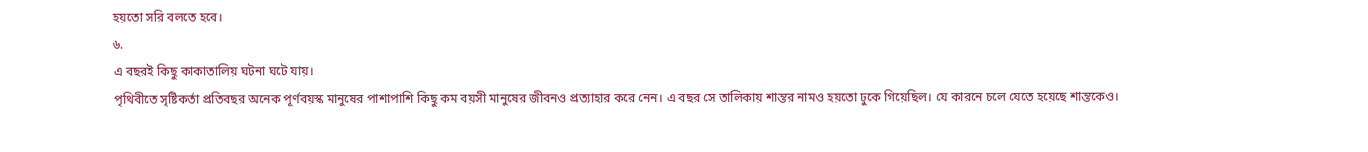হয়তো সরি বলতে হবে।
৬.
এ বছরই কিছু কাকাতালিয় ঘটনা ঘটে যায়।
পৃথিবীতে সৃষ্টিকর্তা প্রতিবছর অনেক পূর্ণবয়স্ক মানুষের পাশাপাশি কিছু কম বয়সী মানুষের জীবনও প্রত্যাহার করে নেন। এ বছর সে তালিকায় শান্তর নামও হয়তো ঢুকে গিয়েছিল। যে কারনে চলে যেতে হয়েছে শান্তকেও।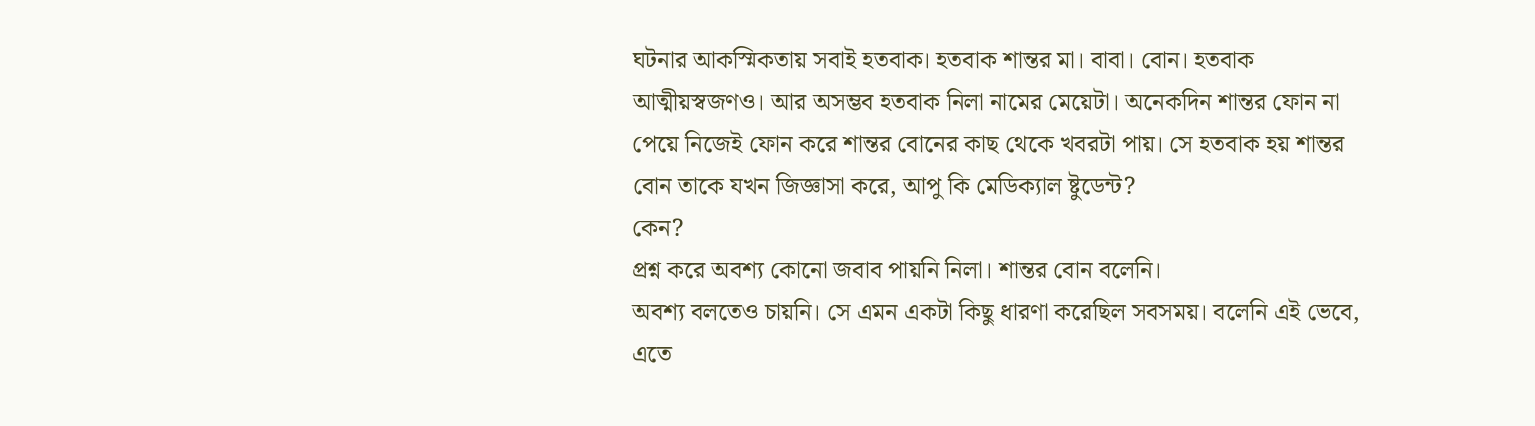ঘটনার আকস্মিকতায় সবাই হতবাক। হতবাক শান্তর মা। বাবা। বোন। হতবাক আত্মীয়স্বজণও। আর অসম্ভব হতবাক নিলা নামের মেয়েটা। অনেকদিন শান্তর ফোন না পেয়ে নিজেই ফোন করে শান্তর বোনের কাছ থেকে খবরটা পায়। সে হতবাক হয় শান্তর বোন তাকে যখন জিজ্ঞাসা করে, আপু কি মেডিক্যাল ষ্টুডেন্ট?
কেন?
প্রশ্ন করে অবশ্য কোনো জবাব পায়নি নিলা। শান্তর বোন বলেনি।
অবশ্য বলতেও চায়নি। সে এমন একটা কিছু ধারণা করেছিল সবসময়। বলেনি এই ভেবে, এতে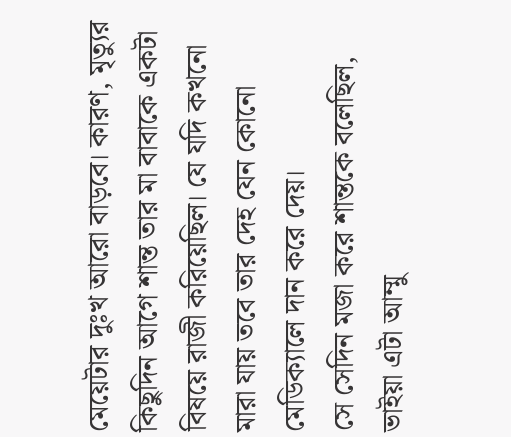মেয়েটার দুঃখ আরো বাড়বে। কারণ, মৃত্যুর কিছুদিন আগে শান্ত তার মা বাবাকে একটা বিষয়ে রাজী করিয়েছিল। যে যদি কখনো মারা যায় তবে তার দেহ যেন কোনো মেডিক্যালে দান করে দেয়।
সে সেদিন মজা করে শান্তকে বলেছিল, ভাইয়া এটা আম্মু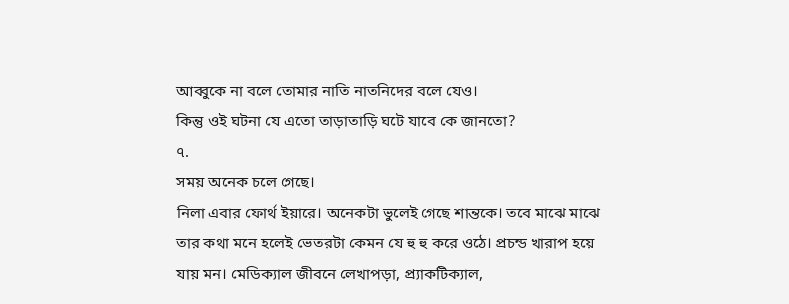আব্বুকে না বলে তোমার নাতি নাতনিদের বলে যেও।
কিন্তু ওই ঘটনা যে এতো তাড়াতাড়ি ঘটে যাবে কে জানতো?
৭.
সময় অনেক চলে গেছে।
নিলা এবার ফোর্থ ইয়ারে। অনেকটা ভুলেই গেছে শান্তকে। তবে মাঝে মাঝে তার কথা মনে হলেই ভেতরটা কেমন যে হু হু করে ওঠে। প্রচন্ড খারাপ হয়ে যায় মন। মেডিক্যাল জীবনে লেখাপড়া, প্র্যাকটিক্যাল,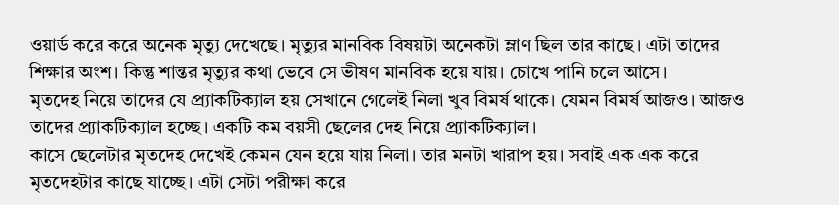ওয়ার্ড করে করে অনেক মৃত্যু দেখেছে। মৃত্যুর মানবিক বিষয়টা অনেকটা ম্লাণ ছিল তার কাছে। এটা তাদের শিক্ষার অংশ। কিন্তু শান্তর মৃত্যুর কথা ভেবে সে ভীষণ মানবিক হয়ে যায়। চোখে পানি চলে আসে।
মৃতদেহ নিয়ে তাদের যে প্র্যাকটিক্যাল হয় সেখানে গেলেই নিলা খুব বিমর্ষ থাকে। যেমন বিমর্ষ আজও। আজও তাদের প্র্যাকটিক্যাল হচ্ছে। একটি কম বয়সী ছেলের দেহ নিয়ে প্র্যাকটিক্যাল।
কাসে ছেলেটার মৃতদেহ দেখেই কেমন যেন হয়ে যায় নিলা। তার মনটা খারাপ হয়। সবাই এক এক করে মৃতদেহটার কাছে যাচ্ছে। এটা সেটা পরীক্ষা করে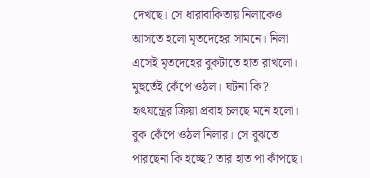দেখছে। সে ধারাবাকিতায় নিলাকেও আসতে হলো মৃতদেহের সামনে। নিলা এসেই মৃতদেহের বুকটাতে হাত রাখলো। মুহুর্তেই কেঁপে ওঠল। ঘটনা কি? হৃৎযন্ত্রের ক্রিয়া প্রবাহ চলছে মনে হলো। বুক কেঁপে ওঠল নিলার। সে বুঝতে পারছেনা কি হচ্ছে? তার হাত পা কাঁপছে।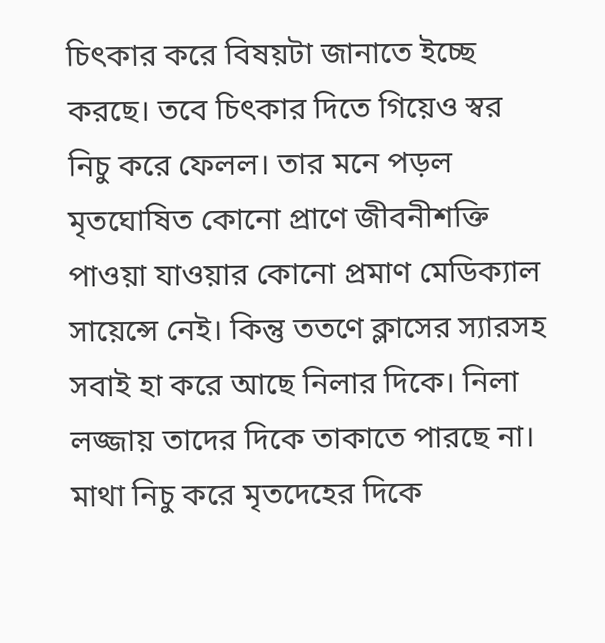চিৎকার করে বিষয়টা জানাতে ইচ্ছে করছে। তবে চিৎকার দিতে গিয়েও স্বর নিচু করে ফেলল। তার মনে পড়ল মৃতঘোষিত কোনো প্রাণে জীবনীশক্তি পাওয়া যাওয়ার কোনো প্রমাণ মেডিক্যাল সায়েন্সে নেই। কিন্তু ততণে ক্লাসের স্যারসহ সবাই হা করে আছে নিলার দিকে। নিলা লজ্জায় তাদের দিকে তাকাতে পারছে না। মাথা নিচু করে মৃতদেহের দিকে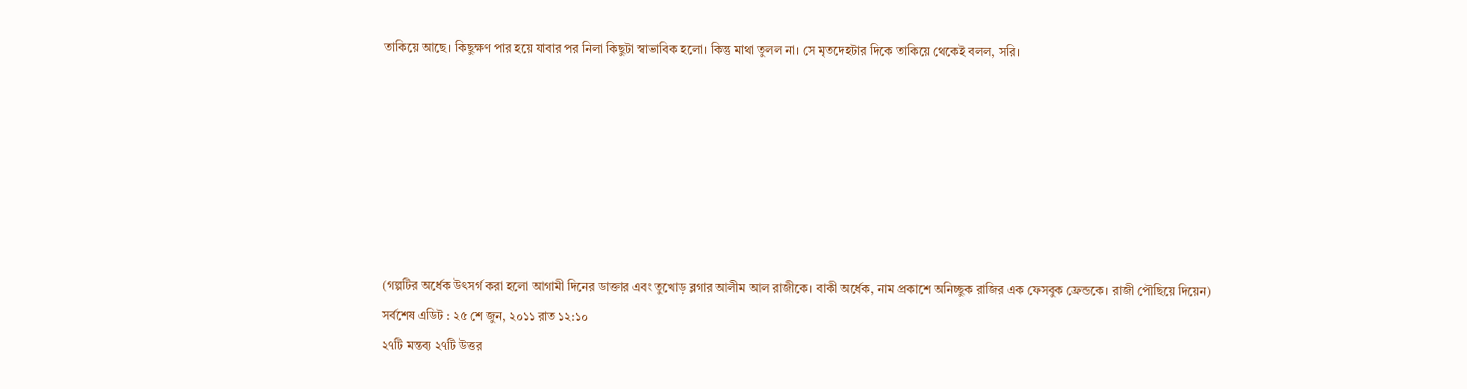তাকিয়ে আছে। কিছুক্ষণ পার হয়ে যাবার পর নিলা কিছুটা স্বাভাবিক হলো। কিন্তু মাথা তুলল না। সে মৃতদেহটার দিকে তাকিয়ে থেকেই বলল, সরি।







(গল্পটির অর্ধেক উৎসর্গ করা হলো আগামী দিনের ডাক্তার এবং তুখোড় ব্লগার আলীম আল রাজীকে। বাকী অর্ধেক, নাম প্রকাশে অনিচ্ছুক রাজির এক ফেসবুক ফ্রেন্ডকে। রাজী পৌছিয়ে দিয়েন)
সর্বশেষ এডিট : ২৫ শে জুন, ২০১১ রাত ১২:১০
২৭টি মন্তব্য ২৭টি উত্তর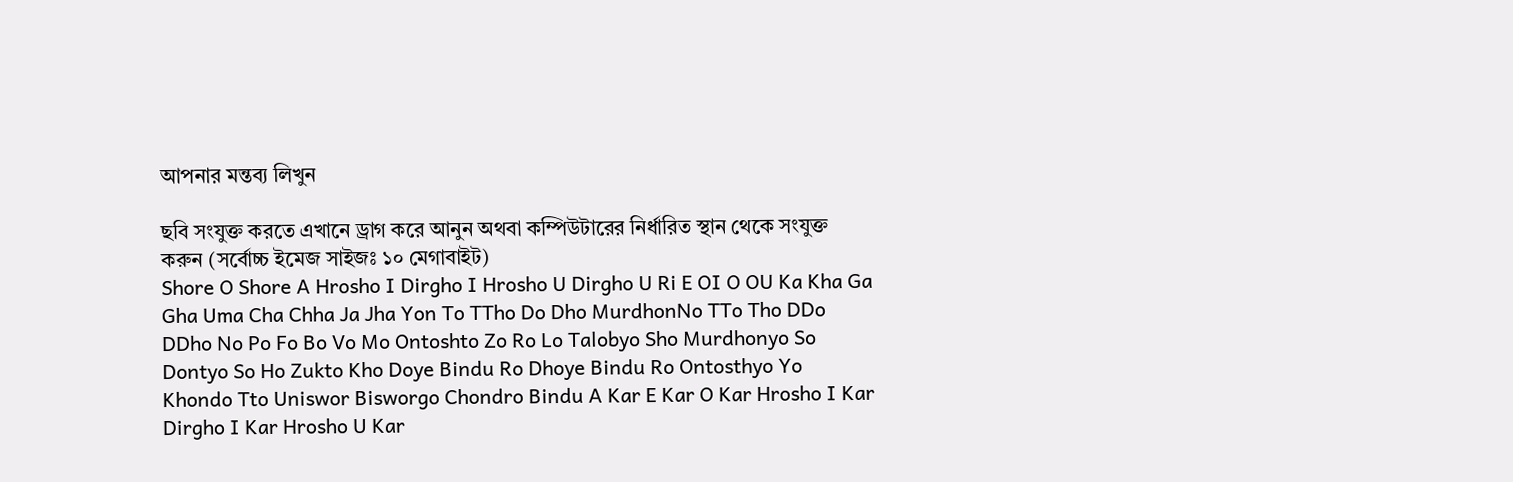আপনার মন্তব্য লিখুন

ছবি সংযুক্ত করতে এখানে ড্রাগ করে আনুন অথবা কম্পিউটারের নির্ধারিত স্থান থেকে সংযুক্ত করুন (সর্বোচ্চ ইমেজ সাইজঃ ১০ মেগাবাইট)
Shore O Shore A Hrosho I Dirgho I Hrosho U Dirgho U Ri E OI O OU Ka Kha Ga Gha Uma Cha Chha Ja Jha Yon To TTho Do Dho MurdhonNo TTo Tho DDo DDho No Po Fo Bo Vo Mo Ontoshto Zo Ro Lo Talobyo Sho Murdhonyo So Dontyo So Ho Zukto Kho Doye Bindu Ro Dhoye Bindu Ro Ontosthyo Yo Khondo Tto Uniswor Bisworgo Chondro Bindu A Kar E Kar O Kar Hrosho I Kar Dirgho I Kar Hrosho U Kar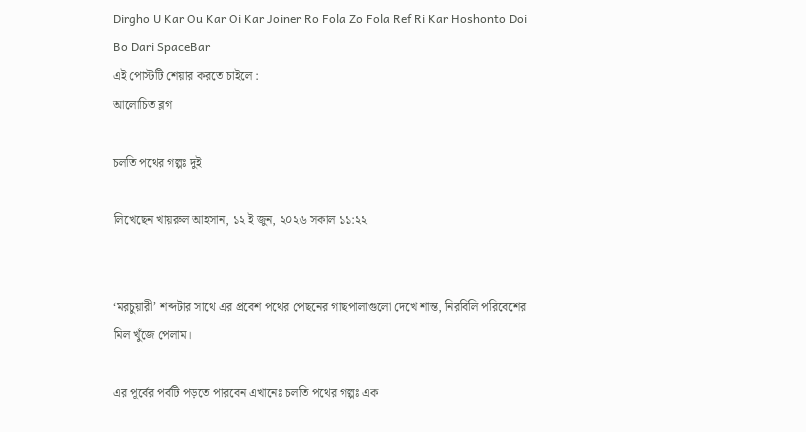Dirgho U Kar Ou Kar Oi Kar Joiner Ro Fola Zo Fola Ref Ri Kar Hoshonto Doi Bo Dari SpaceBar
এই পোস্টটি শেয়ার করতে চাইলে :
আলোচিত ব্লগ

চলতি পথের গল্পঃ দুই

লিখেছেন খায়রুল আহসান, ১২ ই জুন, ২০২৬ সকাল ১১:২২


‘মরচুয়ারী’ শব্দটার সাথে এর প্রবেশ পথের পেছনের গাছপালাগুলো দেখে শান্ত, নিরবিলি পরিবেশের মিল খুঁজে পেলাম।

এর পূর্বের পর্বটি পড়তে পারবেন এখানেঃ চলতি পথের গল্পঃ এক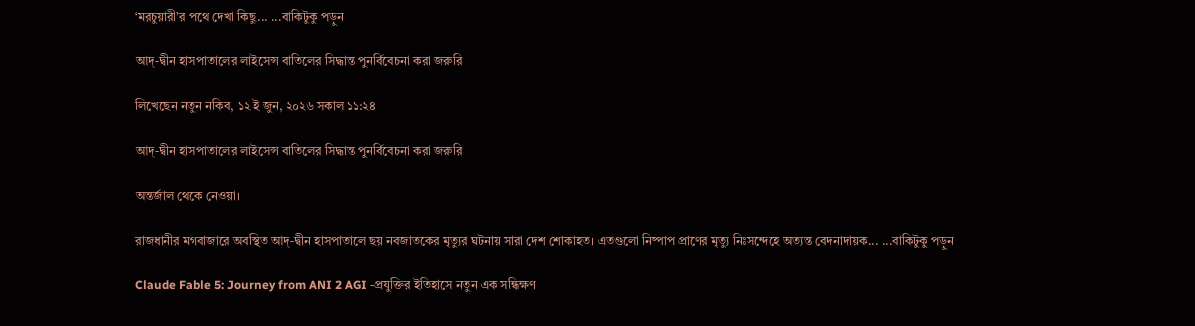‘মরচুয়ারী’র পথে দেখা কিছু... ...বাকিটুকু পড়ুন

আদ্-দ্বীন হাসপাতালের লাইসেন্স বাতিলের সিদ্ধান্ত পুনর্বিবেচনা করা জরুরি

লিখেছেন নতুন নকিব, ১২ ই জুন, ২০২৬ সকাল ১১:২৪

আদ্-দ্বীন হাসপাতালের লাইসেন্স বাতিলের সিদ্ধান্ত পুনর্বিবেচনা করা জরুরি

অন্তর্জাল থেকে নেওয়া।

রাজধানীর মগবাজারে অবস্থিত আদ্-দ্বীন হাসপাতালে ছয় নবজাতকের মৃত্যুর ঘটনায় সারা দেশ শোকাহত। এতগুলো নিষ্পাপ প্রাণের মৃত্যু নিঃসন্দেহে অত্যন্ত বেদনাদায়ক... ...বাকিটুকু পড়ুন

Claude Fable 5: Journey from ANI 2 AGI -প্রযুক্তির ইতিহাসে নতুন এক সন্ধিক্ষণ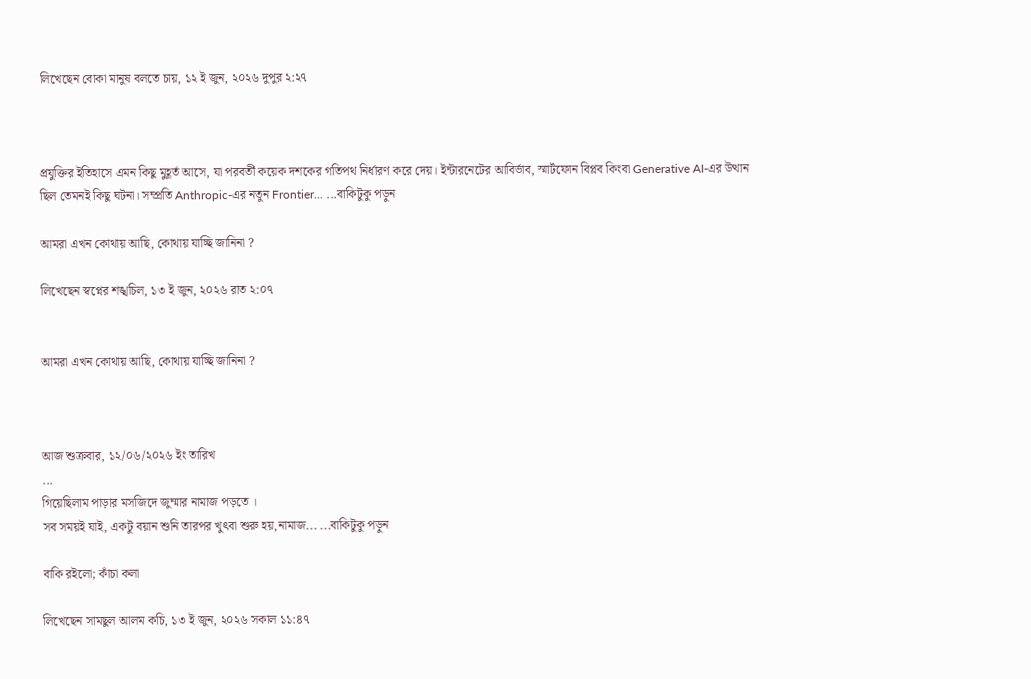লিখেছেন বোকা মানুষ বলতে চায়, ১২ ই জুন, ২০২৬ দুপুর ২:২৭



প্রযুক্তির ইতিহাসে এমন কিছু মুহূর্ত আসে, যা পরবর্তী কয়েক দশকের গতিপথ নির্ধারণ করে দেয়। ইন্টারনেটের আবির্ভাব, স্মার্টফোন বিপ্লব কিংবা Generative AI-এর উত্থান ছিল তেমনই কিছু ঘটনা। সম্প্রতি Anthropic-এর নতুন Frontier... ...বাকিটুকু পড়ুন

আমরা এখন কোথায় আছি, কোথায় যাচ্ছি জানিনা ?

লিখেছেন স্বপ্নের শঙ্খচিল, ১৩ ই জুন, ২০২৬ রাত ২:০৭


আমরা এখন কোথায় আছি, কোথায় যাচ্ছি জানিনা ?



আজ শুক্রবার, ১২/০৬/২০২৬ ইং তারিখ
...
গিয়েছিলাম পাড়ার মসজিদে জুম্মার নামাজ পড়তে ।
সব সময়ই যাই, একটু বয়ান শুনি তারপর খুৎবা শুরু হয়,নামাজ... ...বাকিটুকু পড়ুন

বাকি রইলো; কাঁচা কলা

লিখেছেন সামছুল আলম কচি, ১৩ ই জুন, ২০২৬ সকাল ১১:৪৭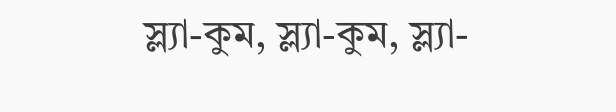স্ল্যা-কুম, স্ল্যা-কুম, স্ল্যা-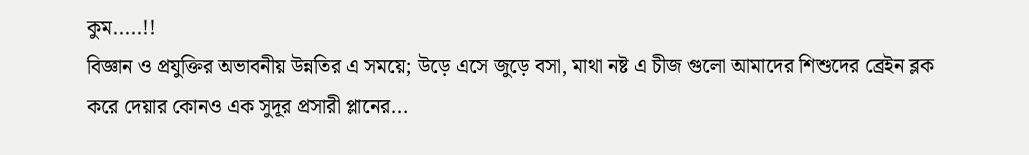কুম.....!!
বিজ্ঞান ও প্রযুক্তির অভাবনীয় উন্নতির এ সময়ে; উড়ে এসে জুড়ে বসা, মাথা নষ্ট এ চীজ গুলো আমাদের শিশুদের ব্রেইন ব্লক করে দেয়ার কোনও এক সুদূর প্রসারী প্লানের...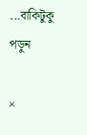...বাকিটুকু পড়ুন

×